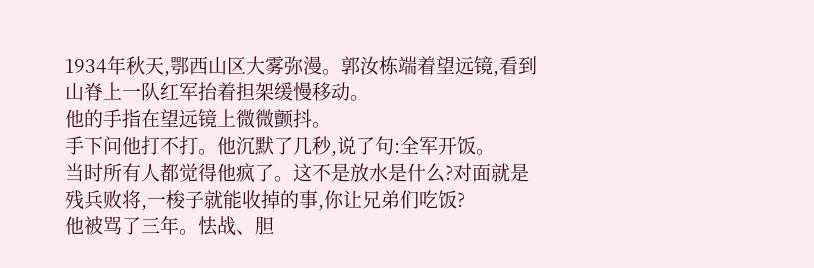1934年秋天,鄂西山区大雾弥漫。郭汝栋端着望远镜,看到山脊上一队红军抬着担架缓慢移动。
他的手指在望远镜上微微颤抖。
手下问他打不打。他沉默了几秒,说了句:全军开饭。
当时所有人都觉得他疯了。这不是放水是什么?对面就是残兵败将,一梭子就能收掉的事,你让兄弟们吃饭?
他被骂了三年。怯战、胆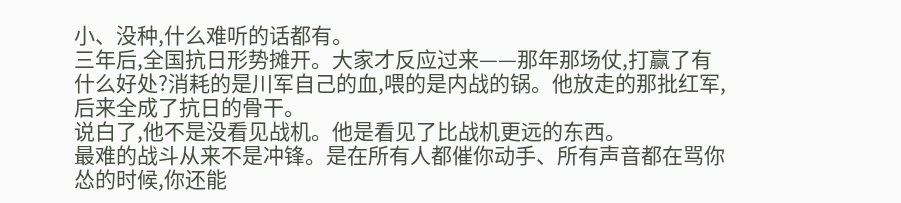小、没种,什么难听的话都有。
三年后,全国抗日形势摊开。大家才反应过来——那年那场仗,打赢了有什么好处?消耗的是川军自己的血,喂的是内战的锅。他放走的那批红军,后来全成了抗日的骨干。
说白了,他不是没看见战机。他是看见了比战机更远的东西。
最难的战斗从来不是冲锋。是在所有人都催你动手、所有声音都在骂你怂的时候,你还能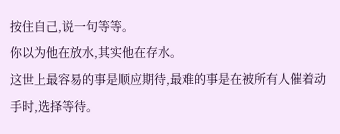按住自己,说一句等等。
你以为他在放水,其实他在存水。
这世上最容易的事是顺应期待,最难的事是在被所有人催着动手时,选择等待。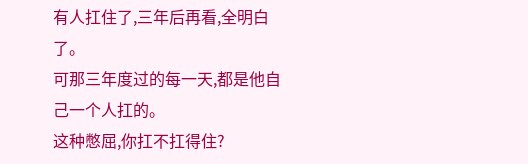有人扛住了,三年后再看,全明白了。
可那三年度过的每一天,都是他自己一个人扛的。
这种憋屈,你扛不扛得住?